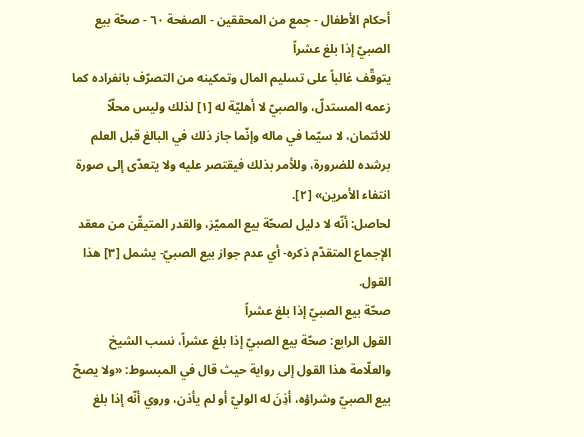أحكام الأطفال - جمع من المحققين - الصفحة ٦٠ - صحّة بيع الصبيّ إذا بلغ عشراً
يتوقّف غالباً على تسليم المال وتمكينه من التصرّف بانفراده كما زعمه المستدلّ، والصبيّ لا أهليّة له [١] لذلك وليس محلّاً للائتمان، لا سيّما في ماله وإنّما جاز ذلك في البالغ قبل العلم برشده للضرورة، وللأمر بذلك فيقتصر عليه ولا يتعدّى إلى صورة انتفاء الأمرين» [٢].
لحاصل: أنّه لا دليل لصحّة بيع المميّز، والقدر المتيقّن من معقد الإجماع المتقدّم ذكره- أي عدم جواز بيع الصبيّ- يشمل [٣] هذا القول.
صحّة بيع الصبيّ إذا بلغ عشراً
القول الرابع: صحّة بيع الصبيّ إذا بلغ عشراً، نسب الشيخ والعلّامة هذا القول إلى رواية حيث قال في المبسوط: «ولا يصحّ بيع الصبيّ وشراؤه، أذِنَ له الوليّ أو لم يأذن، وروي أنّه إذا بلغ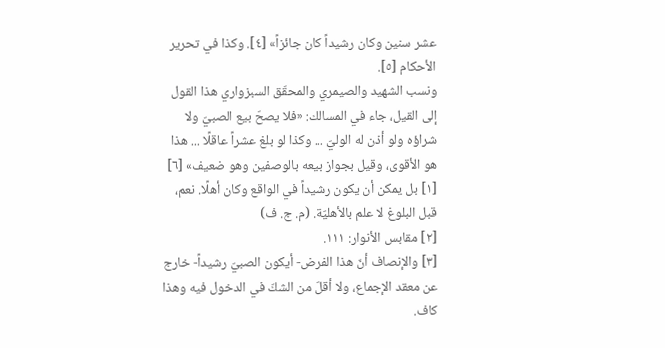عشر سنين وكان رشيداً كان جائزاً» [٤]. وكذا في تحرير الأحكام [٥].
ونسب الشهيد والصيمري والمحقّق السبزواري هذا القول إلى القيل، جاء في المسالك: «فلا يصحّ بيع الصبيّ ولا شراؤه ولو أذن له الوليّ ... وكذا لو بلغ عشراً عاقلًا ... هذا هو الأقوى، وقيل بجواز بيعه بالوصفين وهو ضعيف» [٦]
[١] بل يمكن أن يكون رشيداً في الواقع وكان أهلًا. نعم، قبل البلوغ لا علم بالأهليّة. (م. ج. ف)
[٢] مقابس الأنوار: ١١١.
[٣] والإنصاف أنّ هذا الفرض- أيكون الصبيّ رشيداً- خارج عن معقد الإجماع، ولا أقلّ من الشكّ في الدخول فيه وهذا كاف.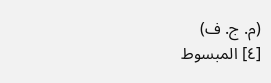(م. ج. ف)
[٤] المبسوط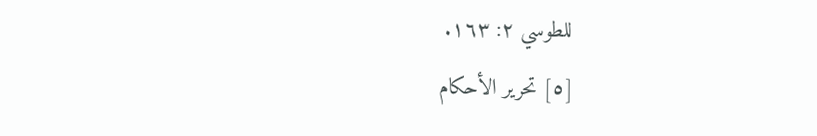للطوسي ٢: ١٦٣.
[٥] تحرير الأحكام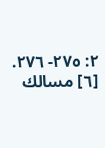٢: ٢٧٥- ٢٧٦.
[٦] مسالك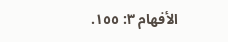الأفهام ٣: ١٥٥.